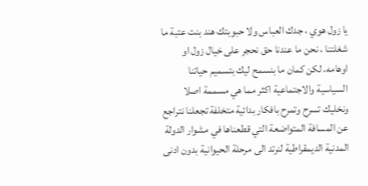يا زول هوي ، جدك العباس ولا حبوبتك هند بنت عتبة ما شغلتنا ، نحن ما عندنا حق نحجر على خيال زول او اوهامه، لكن كمان ما بنسمح ليك بتسميم حياتنا السياسية والاجتماعية اكثر مما هي مسممة اصلا ونخليك تسرح وتمرح بافكار بدائية متخلفة تجعلنا نتراجع عن المسافة المتواضعة التي قطعناها في مشوار الدولة المدنية الديمقراطية لنرتد الى مرحلة الحيوانية بدون ادنى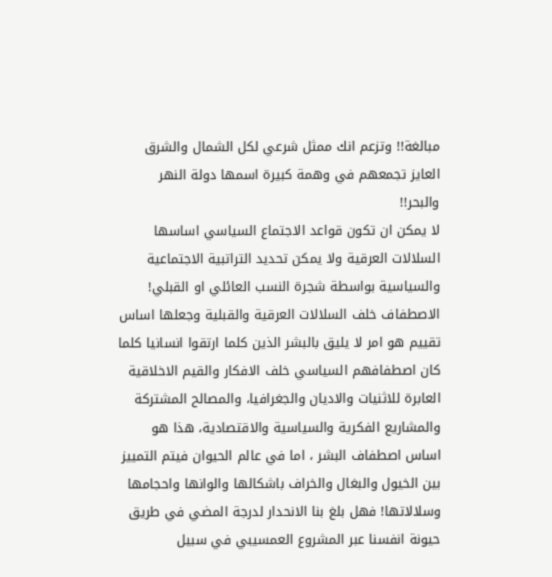مبالغة!! وتزعم انك ممثل شرعي لكل الشمال والشرق العايز تجمعهم في وهمة كبيرة اسمها دولة النهر والبحر!!
لا يمكن ان تكون قواعد الاجتماع السياسي اساسها السلالات العرقية ولا يمكن تحديد التراتبية الاجتماعية والسياسية بواسطة شجرة النسب العائلي او القبلي!
الاصطفاف خلف السلالات العرقية والقبلية وجعلها اساس تقييم هو امر لا يليق بالبشر الذين كلما ارتقوا انسانيا كلما كان اصطفافهم السياسي خلف الافكار والقيم الاخلاقية العابرة للاثنيات والاديان والجغرافيا، والمصالح المشتركة والمشاريع الفكرية والسياسية والاقتصادية، هذا هو اساس اصطفاف البشر ، اما في عالم الحيوان فيتم التمييز بين الخيول والبغال والخراف باشكالها والوانها واحجامها وسلالاتها! فهل بلغ بنا الانحدار لدرجة المضي في طريق حيونة انفسنا عبر المشروع العمسيبي في سبيل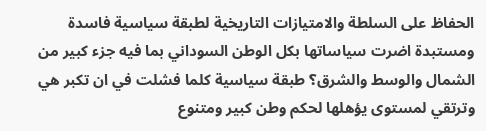الحفاظ على السلطة والامتيازات التاريخية لطبقة سياسية فاسدة ومستبدة اضرت سياساتها بكل الوطن السوداني بما فيه جزء كبير من الشمال والوسط والشرق؟ طبقة سياسية كلما فشلت في ان تكبر هي وترتقي لمستوى يؤهلها لحكم وطن كبير ومتنوع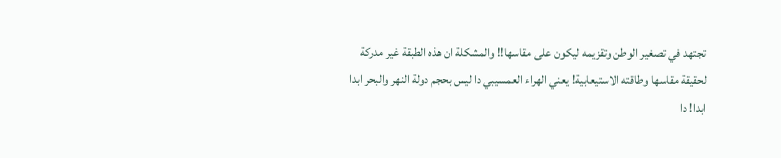تجتهد في تصغير الوطن وتقزيمه ليكون على مقاسها!! والمشكلة ان هذه الطبقة غير مدركة لحقيقة مقاسها وطاقته الاستيعابية! يعني الهراء العمسيبي دا ليس بحجم دولة النهر والبحر ابدا ابدا! دا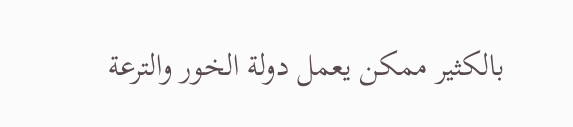بالكثير ممكن يعمل دولة الخور والترعة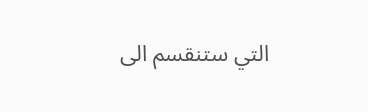التي ستنقسم الى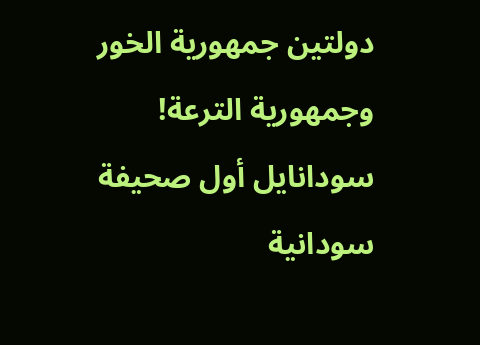دولتين جمهورية الخور وجمهورية الترعة!
سودانايل أول صحيفة سودانية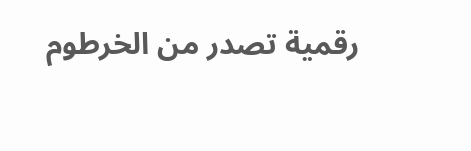رقمية تصدر من الخرطوم